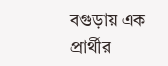বগুড়ায় এক প্রার্থীর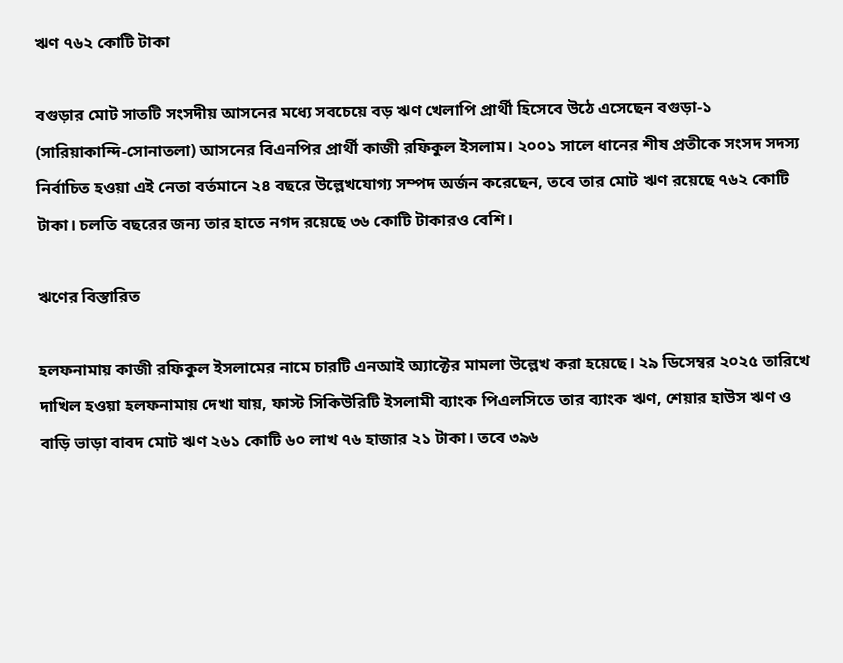ঋণ ৭৬২ কোটি টাকা

বগুড়ার মোট সাতটি সংসদীয় আসনের মধ্যে সবচেয়ে বড় ঋণ খেলাপি প্রার্থী হিসেবে উঠে এসেছেন বগুড়া-১ (সারিয়াকান্দি-সোনাতলা) আসনের বিএনপির প্রার্থী কাজী রফিকুল ইসলাম। ২০০১ সালে ধানের শীষ প্রতীকে সংসদ সদস্য নির্বাচিত হওয়া এই নেতা বর্তমানে ২৪ বছরে উল্লেখযোগ্য সম্পদ অর্জন করেছেন, তবে তার মোট ঋণ রয়েছে ৭৬২ কোটি টাকা। চলতি বছরের জন্য তার হাতে নগদ রয়েছে ৩৬ কোটি টাকারও বেশি।

ঋণের বিস্তারিত

হলফনামায় কাজী রফিকুল ইসলামের নামে চারটি এনআই অ্যাক্টের মামলা উল্লেখ করা হয়েছে। ২৯ ডিসেম্বর ২০২৫ তারিখে দাখিল হওয়া হলফনামায় দেখা যায়, ফাস্ট সিকিউরিটি ইসলামী ব্যাংক পিএলসিতে তার ব্যাংক ঋণ, শেয়ার হাউস ঋণ ও বাড়ি ভাড়া বাবদ মোট ঋণ ২৬১ কোটি ৬০ লাখ ৭৬ হাজার ২১ টাকা। তবে ৩৯৬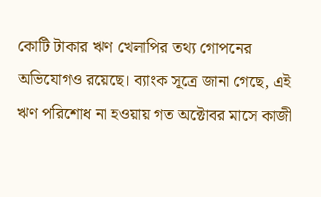কোটি টাকার ঋণ খেলাপির তথ্য গোপনের অভিযোগও রয়েছে। ব্যাংক সূত্রে জানা গেছে, এই ঋণ পরিশোধ না হওয়ায় গত অক্টোবর মাসে কাজী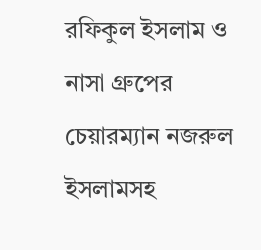রফিকুল ইসলাম ও নাসা গ্রুপের চেয়ারম্যান নজরুল ইসলামসহ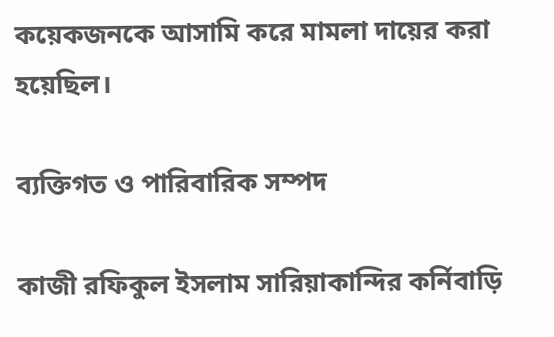কয়েকজনকে আসামি করে মামলা দায়ের করা হয়েছিল।

ব্যক্তিগত ও পারিবারিক সম্পদ

কাজী রফিকুল ইসলাম সারিয়াকান্দির কর্নিবাড়ি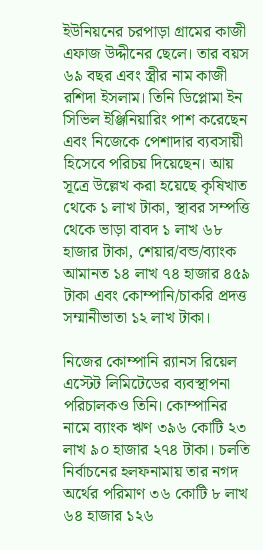ইউনিয়নের চরপাড়া গ্রামের কাজী এফাজ উদ্দীনের ছেলে। তার বয়স ৬৯ বছর এবং স্ত্রীর নাম কাজী রশিদা ইসলাম। তিনি ডিপ্লোমা ইন সিভিল ইঞ্জিনিয়ারিং পাশ করেছেন এবং নিজেকে পেশাদার ব্যবসায়ী হিসেবে পরিচয় দিয়েছেন। আয় সূত্রে উল্লেখ করা হয়েছে কৃষিখাত থেকে ১ লাখ টাকা, স্থাবর সম্পত্তি থেকে ভাড়া বাবদ ১ লাখ ৬৮ হাজার টাকা, শেয়ার/বন্ড/ব্যাংক আমানত ১৪ লাখ ৭৪ হাজার ৪৫৯ টাকা এবং কোম্পানি/চাকরি প্রদত্ত সম্মানীভাতা ১২ লাখ টাকা।

নিজের কোম্পানি র‍্যানস রিয়েল এস্টেট লিমিটেডের ব্যবস্থাপনা পরিচালকও তিনি। কোম্পানির নামে ব্যাংক ঋণ ৩৯৬ কোটি ২৩ লাখ ৯০ হাজার ২৭৪ টাকা। চলতি নির্বাচনের হলফনামায় তার নগদ অর্থের পরিমাণ ৩৬ কোটি ৮ লাখ ৬৪ হাজার ১২৬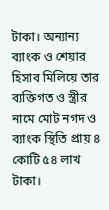টাকা। অন্যান্য ব্যাংক ও শেয়ার হিসাব মিলিয়ে তার ব্যক্তিগত ও স্ত্রীর নামে মোট নগদ ও ব্যাংক স্থিতি প্রায় ৪ কোটি ৫৪ লাখ টাকা।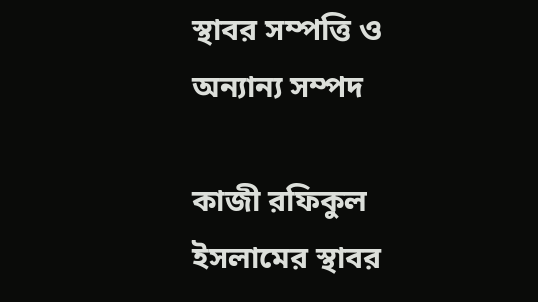স্থাবর সম্পত্তি ও অন্যান্য সম্পদ

কাজী রফিকুল ইসলামের স্থাবর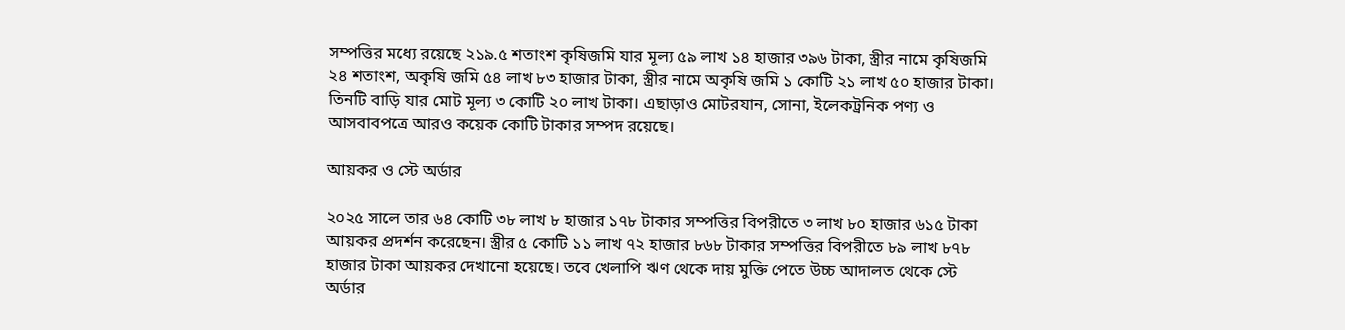সম্পত্তির মধ্যে রয়েছে ২১৯.৫ শতাংশ কৃষিজমি যার মূল্য ৫৯ লাখ ১৪ হাজার ৩৯৬ টাকা, স্ত্রীর নামে কৃষিজমি ২৪ শতাংশ, অকৃষি জমি ৫৪ লাখ ৮৩ হাজার টাকা, স্ত্রীর নামে অকৃষি জমি ১ কোটি ২১ লাখ ৫০ হাজার টাকা। তিনটি বাড়ি যার মোট মূল্য ৩ কোটি ২০ লাখ টাকা। এছাড়াও মোটরযান, সোনা, ইলেকট্রনিক পণ্য ও আসবাবপত্রে আরও কয়েক কোটি টাকার সম্পদ রয়েছে।

আয়কর ও স্টে অর্ডার

২০২৫ সালে তার ৬৪ কোটি ৩৮ লাখ ৮ হাজার ১৭৮ টাকার সম্পত্তির বিপরীতে ৩ লাখ ৮০ হাজার ৬১৫ টাকা আয়কর প্রদর্শন করেছেন। স্ত্রীর ৫ কোটি ১১ লাখ ৭২ হাজার ৮৬৮ টাকার সম্পত্তির বিপরীতে ৮৯ লাখ ৮৭৮ হাজার টাকা আয়কর দেখানো হয়েছে। তবে খেলাপি ঋণ থেকে দায় মুক্তি পেতে উচ্চ আদালত থেকে স্টে অর্ডার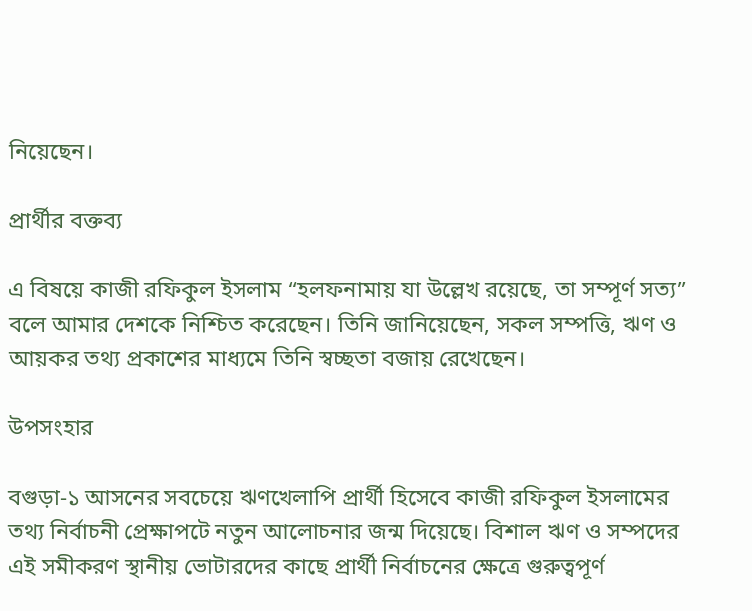নিয়েছেন।

প্রার্থীর বক্তব্য

এ বিষয়ে কাজী রফিকুল ইসলাম “হলফনামায় যা উল্লেখ রয়েছে, তা সম্পূর্ণ সত্য” বলে আমার দেশকে নিশ্চিত করেছেন। তিনি জানিয়েছেন, সকল সম্পত্তি, ঋণ ও আয়কর তথ্য প্রকাশের মাধ্যমে তিনি স্বচ্ছতা বজায় রেখেছেন।

উপসংহার

বগুড়া-১ আসনের সবচেয়ে ঋণখেলাপি প্রার্থী হিসেবে কাজী রফিকুল ইসলামের তথ্য নির্বাচনী প্রেক্ষাপটে নতুন আলোচনার জন্ম দিয়েছে। বিশাল ঋণ ও সম্পদের এই সমীকরণ স্থানীয় ভোটারদের কাছে প্রার্থী নির্বাচনের ক্ষেত্রে গুরুত্বপূর্ণ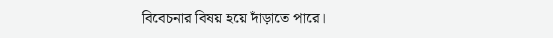বিবেচনার বিষয় হয়ে দাঁড়াতে পারে।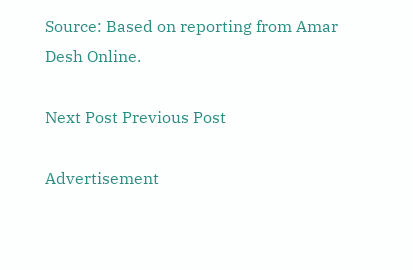Source: Based on reporting from Amar Desh Online.

Next Post Previous Post

Advertisement